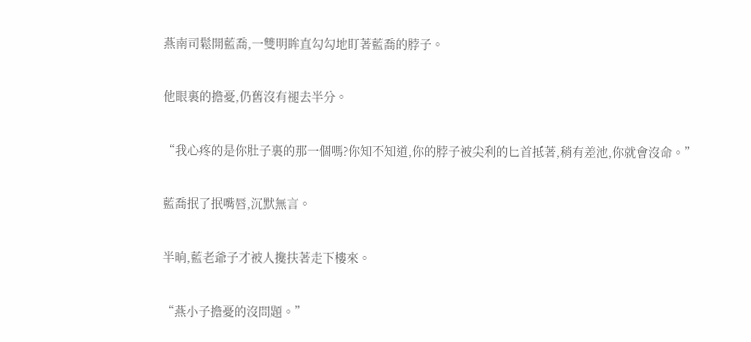燕南司鬆開藍喬,一雙明眸直勾勾地盯著藍喬的脖子。

他眼裏的擔憂,仍舊沒有褪去半分。

“我心疼的是你肚子裏的那一個嗎?你知不知道,你的脖子被尖利的匕首抵著,稍有差池,你就會沒命。”

藍喬抿了抿嘴唇,沉默無言。

半晌,藍老爺子才被人攙扶著走下樓來。

“燕小子擔憂的沒問題。”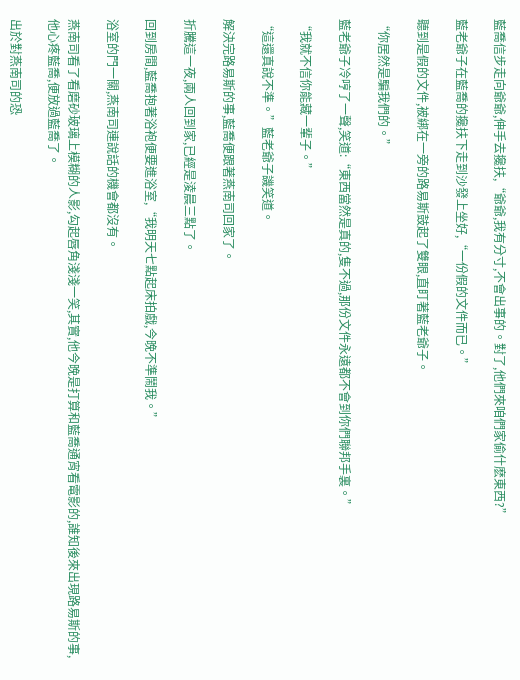藍喬信步走向爺爺,伸手去攙扶,“爺爺,我有分寸,不會出事的。對了,他們來咱們家偷什麽東西?”

藍老爺子在藍喬的攙扶下走到沙發上坐好,“一份假的文件而已。”

聽到是假的文件,被綁在一旁的路易斯鼓起了雙眼,直盯著藍老爺子。

“你居然是騙我們的。”

藍老爺子冷哼了一聲,笑道:“東西當然是真的,隻不過,那份文件永遠都不會到你們聯邦手裏。”

“我就不信你能藏一輩子。”

“這還真說不準。”藍老爺子譏笑道。

解決完路易斯的事,藍喬便跟著燕南司回家了。

折騰這一夜,兩人回到家,已經是淩晨三點了。

回到房間,藍喬抱著浴袍便要進浴室,“我明天七點起床拍戲,今晚不準鬧我。”

浴室的門一關,燕南司連說話的機會都沒有。

燕南司看了看磨砂玻璃上模糊的人影,勾起唇角淺淺一笑,其實,他今晚是打算和藍喬通宵看電影的,誰知後來出現路易斯的事,他心疼藍喬,便放過藍喬了。

出於對燕南司的恐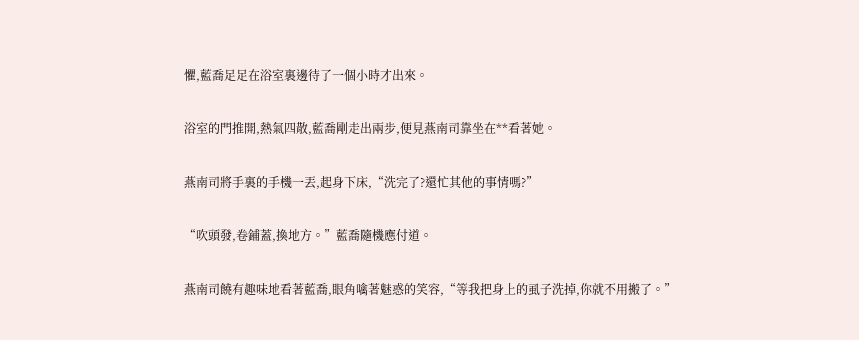懼,藍喬足足在浴室裏邊待了一個小時才出來。

浴室的門推開,熱氣四散,藍喬剛走出兩步,便見燕南司靠坐在**看著她。

燕南司將手裏的手機一丟,起身下床,“洗完了?還忙其他的事情嗎?”

“吹頭發,卷鋪蓋,換地方。”藍喬隨機應付道。

燕南司饒有趣味地看著藍喬,眼角噙著魅惑的笑容,“等我把身上的虱子洗掉,你就不用搬了。”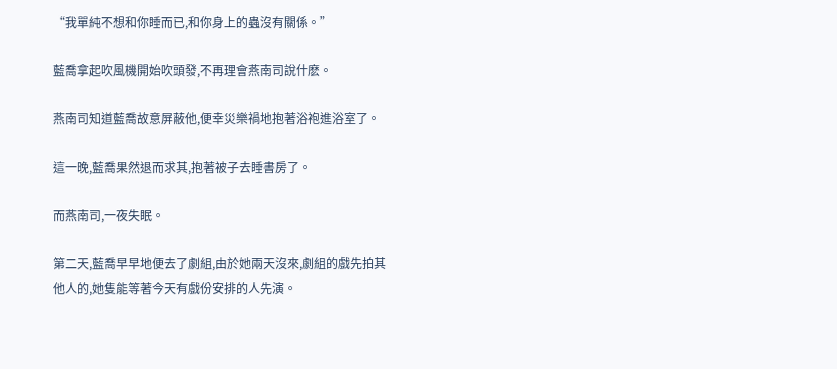“我單純不想和你睡而已,和你身上的蟲沒有關係。”

藍喬拿起吹風機開始吹頭發,不再理會燕南司說什麽。

燕南司知道藍喬故意屏蔽他,便幸災樂禍地抱著浴袍進浴室了。

這一晚,藍喬果然退而求其,抱著被子去睡書房了。

而燕南司,一夜失眠。

第二天,藍喬早早地便去了劇組,由於她兩天沒來,劇組的戲先拍其他人的,她隻能等著今天有戲份安排的人先演。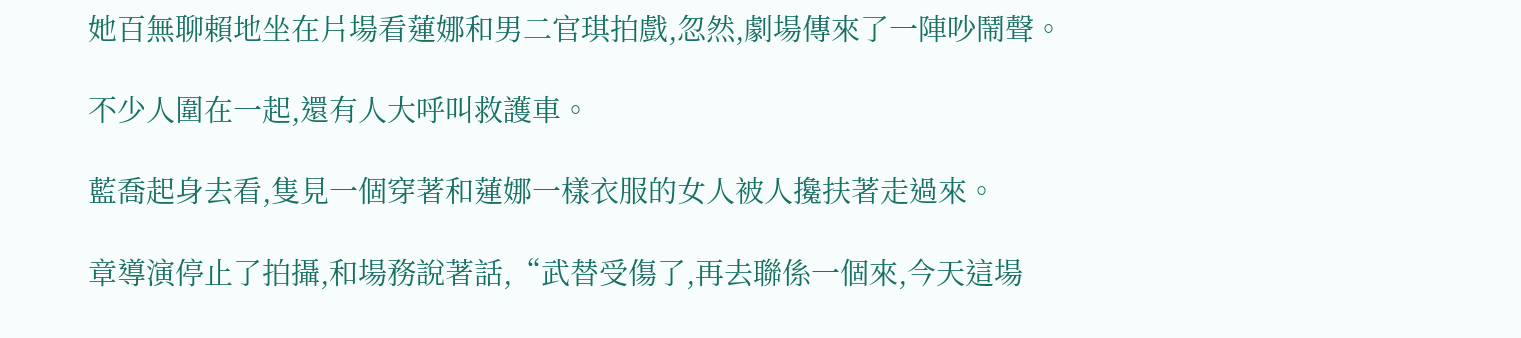她百無聊賴地坐在片場看蓮娜和男二官琪拍戲,忽然,劇場傳來了一陣吵鬧聲。

不少人圍在一起,還有人大呼叫救護車。

藍喬起身去看,隻見一個穿著和蓮娜一樣衣服的女人被人攙扶著走過來。

章導演停止了拍攝,和場務說著話,“武替受傷了,再去聯係一個來,今天這場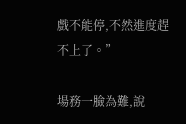戲不能停,不然進度趕不上了。”

場務一臉為難,說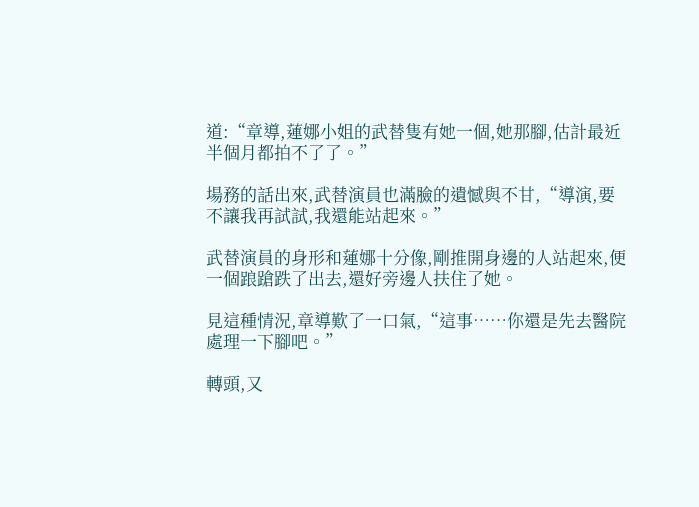道:“章導,蓮娜小姐的武替隻有她一個,她那腳,估計最近半個月都拍不了了。”

場務的話出來,武替演員也滿臉的遺憾與不甘,“導演,要不讓我再試試,我還能站起來。”

武替演員的身形和蓮娜十分像,剛推開身邊的人站起來,便一個踉蹌跌了出去,還好旁邊人扶住了她。

見這種情況,章導歎了一口氣,“這事……你還是先去醫院處理一下腳吧。”

轉頭,又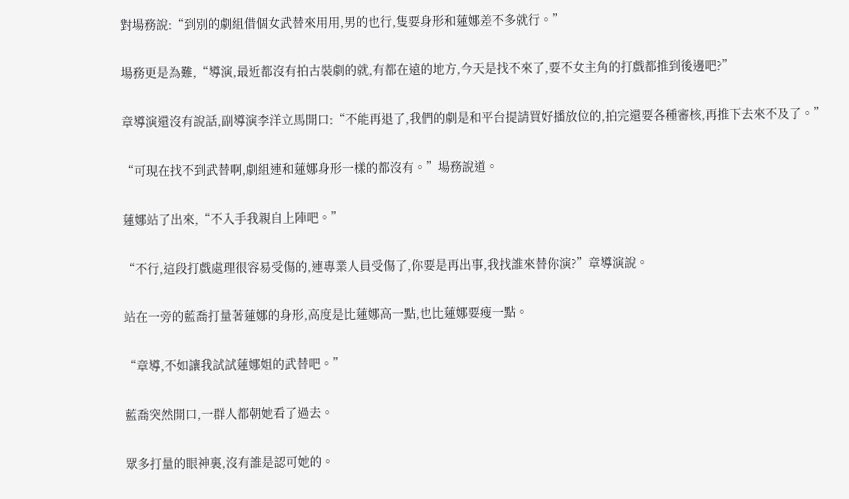對場務說:“到別的劇組借個女武替來用用,男的也行,隻要身形和蓮娜差不多就行。”

場務更是為難,“導演,最近都沒有拍古裝劇的就,有都在遠的地方,今天是找不來了,要不女主角的打戲都推到後邊吧?”

章導演還沒有說話,副導演李洋立馬開口:“不能再退了,我們的劇是和平台提請買好播放位的,拍完還要各種審核,再推下去來不及了。”

“可現在找不到武替啊,劇組連和蓮娜身形一樣的都沒有。”場務說道。

蓮娜站了出來,“不入手我親自上陣吧。”

“不行,這段打戲處理很容易受傷的,連專業人員受傷了,你要是再出事,我找誰來替你演?”章導演說。

站在一旁的藍喬打量著蓮娜的身形,高度是比蓮娜高一點,也比蓮娜要瘦一點。

“章導,不如讓我試試蓮娜姐的武替吧。”

藍喬突然開口,一群人都朝她看了過去。

眾多打量的眼神裏,沒有誰是認可她的。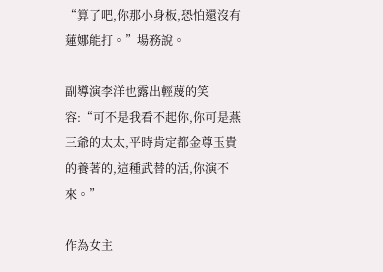“算了吧,你那小身板,恐怕還沒有蓮娜能打。”場務說。

副導演李洋也露出輕蔑的笑容:“可不是我看不起你,你可是燕三爺的太太,平時肯定都金尊玉貴的養著的,這種武替的活,你演不來。”

作為女主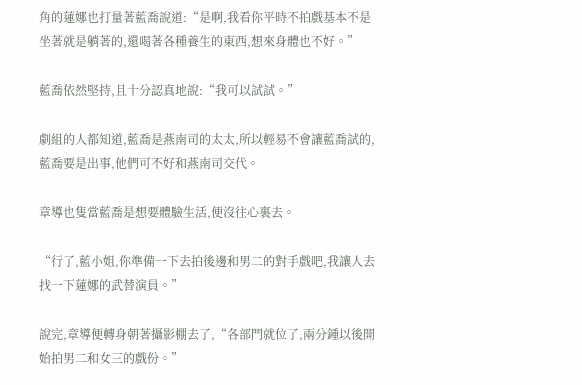角的蓮娜也打量著藍喬說道:“是啊,我看你平時不拍戲基本不是坐著就是躺著的,還喝著各種養生的東西,想來身體也不好。”

藍喬依然堅持,且十分認真地說:“我可以試試。”

劇組的人都知道,藍喬是燕南司的太太,所以輕易不會讓藍喬試的,藍喬要是出事,他們可不好和燕南司交代。

章導也隻當藍喬是想要體驗生活,便沒往心裏去。

“行了,藍小姐,你準備一下去拍後邊和男二的對手戲吧,我讓人去找一下蓮娜的武替演員。”

說完,章導便轉身朝著攝影棚去了,“各部門就位了,兩分鍾以後開始拍男二和女三的戲份。”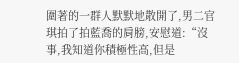圍著的一群人默默地散開了,男二官琪拍了拍藍喬的肩膀,安慰道:“沒事,我知道你積極性高,但是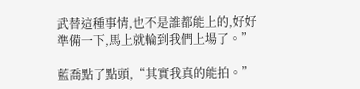武替這種事情,也不是誰都能上的,好好準備一下,馬上就輪到我們上場了。”

藍喬點了點頭,“其實我真的能拍。”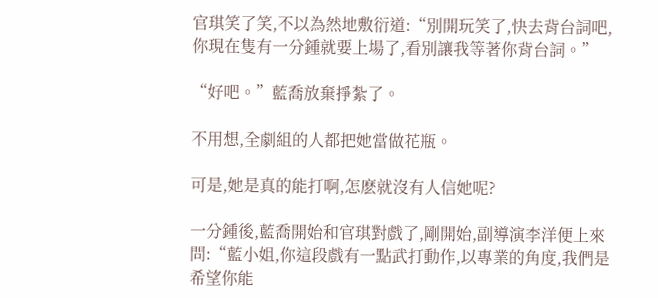官琪笑了笑,不以為然地敷衍道:“別開玩笑了,快去背台詞吧,你現在隻有一分鍾就要上場了,看別讓我等著你背台詞。”

“好吧。”藍喬放棄掙紮了。

不用想,全劇組的人都把她當做花瓶。

可是,她是真的能打啊,怎麽就沒有人信她呢?

一分鍾後,藍喬開始和官琪對戲了,剛開始,副導演李洋便上來問:“藍小姐,你這段戲有一點武打動作,以專業的角度,我們是希望你能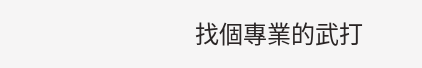找個專業的武打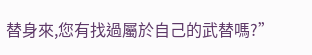替身來,您有找過屬於自己的武替嗎?”